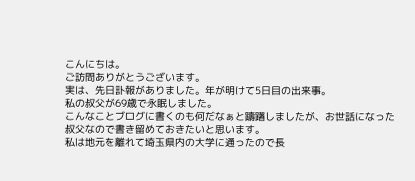こんにちは。
ご訪問ありがとうございます。
実は、先日訃報がありました。年が明けて5日目の出来事。
私の叔父が69歳で永眠しました。
こんなことブログに書くのも何だなぁと躊躇しましたが、お世話になった叔父なので書き留めておきたいと思います。
私は地元を離れて埼玉県内の大学に通ったので長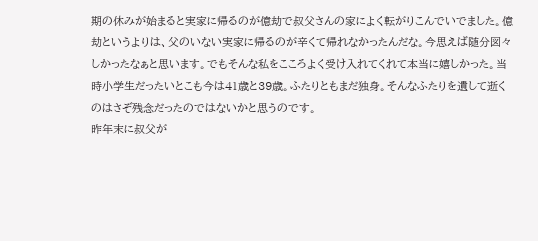期の休みが始まると実家に帰るのが億劫で叔父さんの家によく転がりこんでいでました。億劫というよりは、父のいない実家に帰るのが辛くて帰れなかったんだな。今思えば随分図々しかったなぁと思います。でもそんな私をこころよく受け入れてくれて本当に嬉しかった。当時小学生だったいとこも今は41歳と39歳。ふたりともまだ独身。そんなふたりを遺して逝くのはさぞ残念だったのではないかと思うのです。
昨年末に叔父が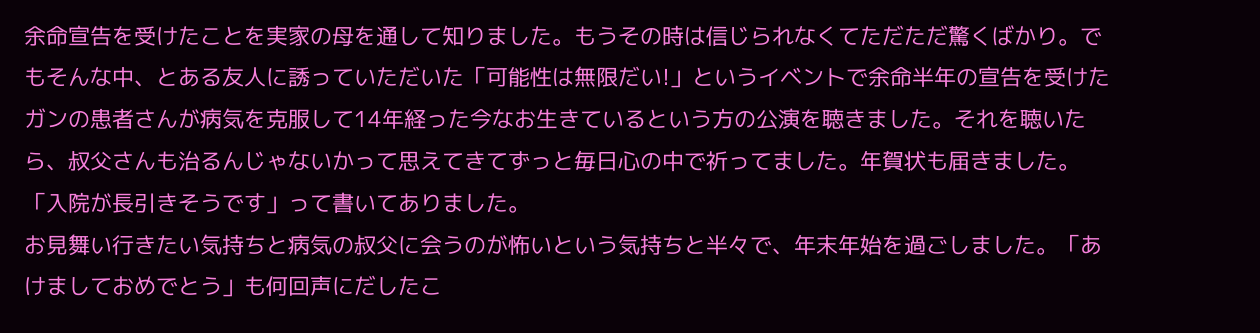余命宣告を受けたことを実家の母を通して知りました。もうその時は信じられなくてただただ驚くばかり。でもそんな中、とある友人に誘っていただいた「可能性は無限だい!」というイベントで余命半年の宣告を受けたガンの患者さんが病気を克服して14年経った今なお生きているという方の公演を聴きました。それを聴いたら、叔父さんも治るんじゃないかって思えてきてずっと毎日心の中で祈ってました。年賀状も届きました。「入院が長引きそうです」って書いてありました。
お見舞い行きたい気持ちと病気の叔父に会うのが怖いという気持ちと半々で、年末年始を過ごしました。「あけましておめでとう」も何回声にだしたこ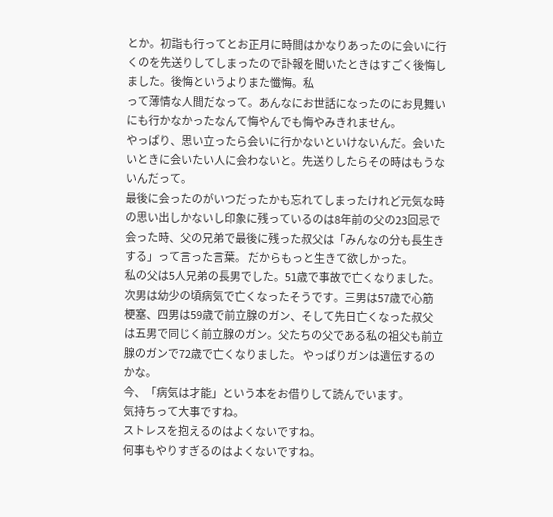とか。初詣も行ってとお正月に時間はかなりあったのに会いに行くのを先送りしてしまったので訃報を聞いたときはすごく後悔しました。後悔というよりまた懺悔。私
って薄情な人間だなって。あんなにお世話になったのにお見舞いにも行かなかったなんて悔やんでも悔やみきれません。
やっぱり、思い立ったら会いに行かないといけないんだ。会いたいときに会いたい人に会わないと。先送りしたらその時はもうないんだって。
最後に会ったのがいつだったかも忘れてしまったけれど元気な時の思い出しかないし印象に残っているのは8年前の父の23回忌で会った時、父の兄弟で最後に残った叔父は「みんなの分も長生きする」って言った言葉。 だからもっと生きて欲しかった。
私の父は5人兄弟の長男でした。51歳で事故で亡くなりました。
次男は幼少の頃病気で亡くなったそうです。三男は57歳で心筋梗塞、四男は59歳で前立腺のガン、そして先日亡くなった叔父は五男で同じく前立腺のガン。父たちの父である私の祖父も前立腺のガンで72歳で亡くなりました。 やっぱりガンは遺伝するのかな。
今、「病気は才能」という本をお借りして読んでいます。
気持ちって大事ですね。
ストレスを抱えるのはよくないですね。
何事もやりすぎるのはよくないですね。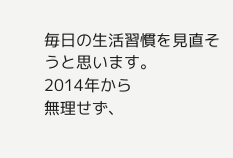毎日の生活習慣を見直そうと思います。
2014年から
無理せず、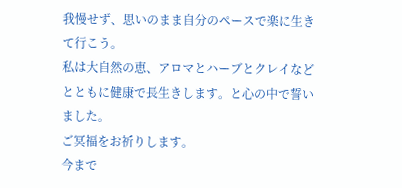我慢せず、思いのまま自分のペースで楽に生きて行こう。
私は大自然の恵、アロマとハーブとクレイなどとともに健康で長生きします。と心の中で誓いました。
ご冥福をお祈りします。
今まで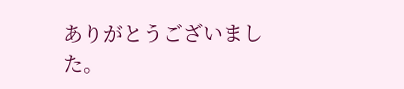ありがとうございました。